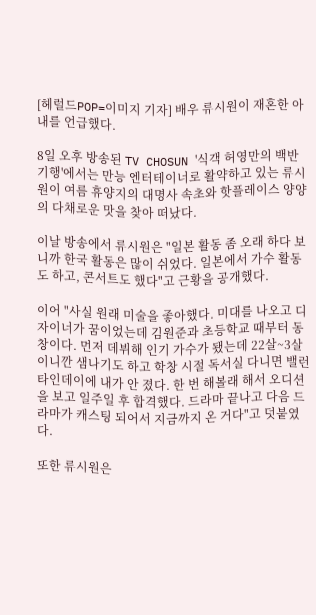[헤럴드POP=이미지 기자] 배우 류시원이 재혼한 아내를 언급했다.

8일 오후 방송된 TV CHOSUN '식객 허영만의 백반기행'에서는 만능 엔터테이너로 활약하고 있는 류시원이 여름 휴양지의 대명사 속초와 핫플레이스 양양의 다채로운 맛을 찾아 떠났다.

이날 방송에서 류시원은 "일본 활동 좀 오래 하다 보니까 한국 활동은 많이 쉬었다. 일본에서 가수 활동도 하고, 콘서트도 했다"고 근황을 공개했다.

이어 "사실 원래 미술을 좋아했다. 미대를 나오고 디자이너가 꿈이었는데 김원준과 초등학교 때부터 동창이다. 먼저 데뷔해 인기 가수가 됐는데 22살~3살이니깐 샘나기도 하고 학창 시절 독서실 다니면 밸런타인데이에 내가 안 졌다. 한 번 해볼래 해서 오디션을 보고 일주일 후 합격했다. 드라마 끝나고 다음 드라마가 캐스팅 되어서 지금까지 온 거다"고 덧붙였다.

또한 류시원은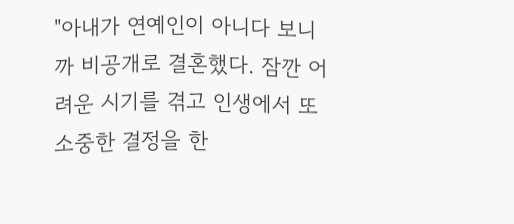"아내가 연예인이 아니다 보니까 비공개로 결혼했다. 잠깐 어려운 시기를 겪고 인생에서 또 소중한 결정을 한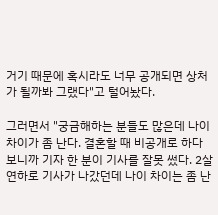거기 때문에 혹시라도 너무 공개되면 상처가 될까봐 그랬다"고 털어놨다.

그러면서 "궁금해하는 분들도 많은데 나이 차이가 좀 난다. 결혼할 때 비공개로 하다 보니까 기자 한 분이 기사를 잘못 썼다. 2살 연하로 기사가 나갔던데 나이 차이는 좀 난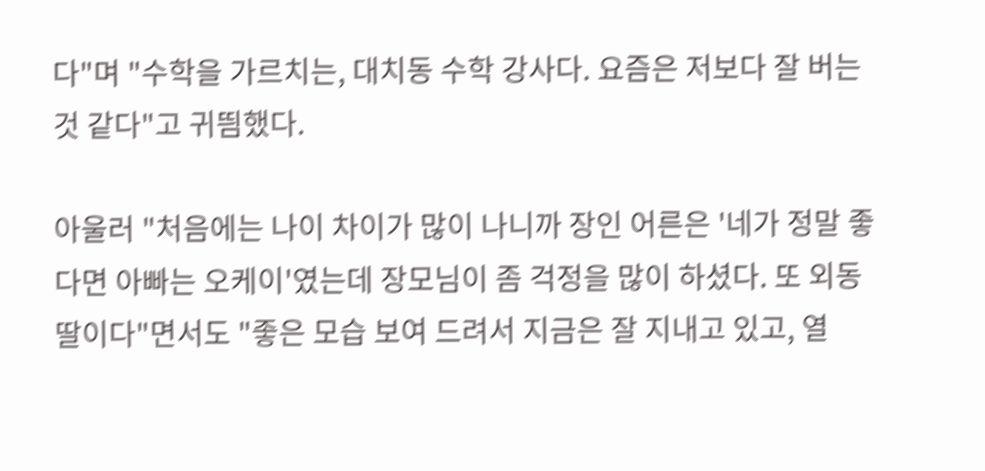다"며 "수학을 가르치는, 대치동 수학 강사다. 요즘은 저보다 잘 버는 것 같다"고 귀띔했다.

아울러 "처음에는 나이 차이가 많이 나니까 장인 어른은 '네가 정말 좋다면 아빠는 오케이'였는데 장모님이 좀 걱정을 많이 하셨다. 또 외동딸이다"면서도 "좋은 모습 보여 드려서 지금은 잘 지내고 있고, 열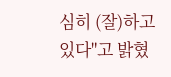심히 (잘)하고 있다"고 밝혔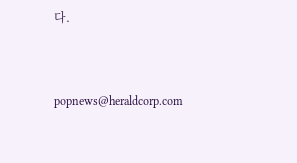다.


popnews@heraldcorp.com